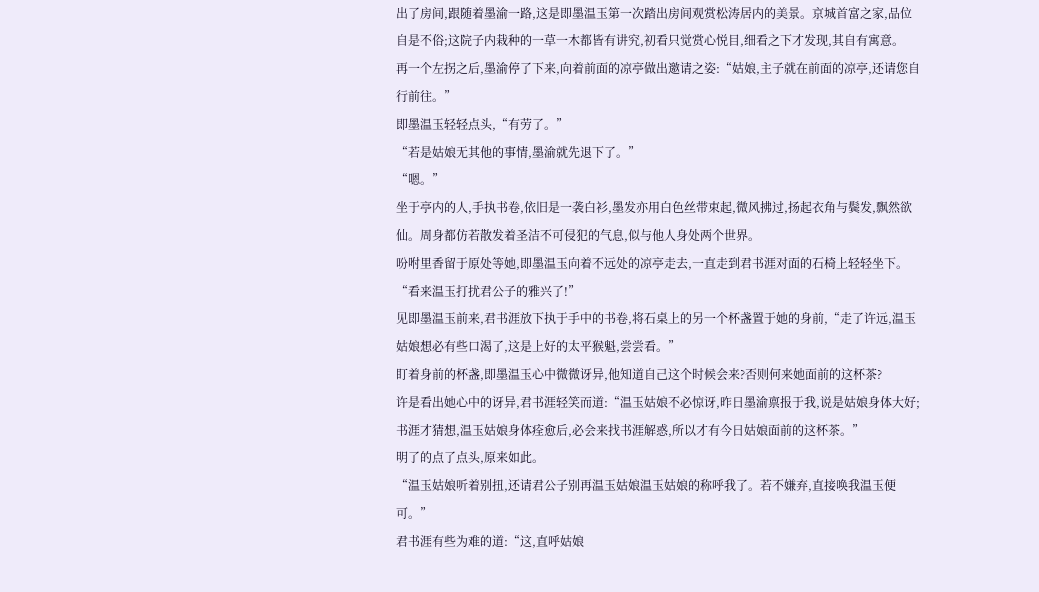出了房间,跟随着墨渝一路,这是即墨温玉第一次踏出房间观赏松涛居内的美景。京城首富之家,品位自是不俗;这院子内栽种的一草一木都皆有讲究,初看只觉赏心悦目,细看之下才发现,其自有寓意。
再一个左拐之后,墨渝停了下来,向着前面的凉亭做出邀请之姿:“姑娘,主子就在前面的凉亭,还请您自行前往。”
即墨温玉轻轻点头,“有劳了。”
“若是姑娘无其他的事情,墨渝就先退下了。”
“嗯。”
坐于亭内的人,手执书卷,依旧是一袭白衫,墨发亦用白色丝带束起,微风拂过,扬起衣角与鬓发,飘然欲仙。周身都仿若散发着圣洁不可侵犯的气息,似与他人身处两个世界。
吩咐里香留于原处等她,即墨温玉向着不远处的凉亭走去,一直走到君书涯对面的石椅上轻轻坐下。
“看来温玉打扰君公子的雅兴了!”
见即墨温玉前来,君书涯放下执于手中的书卷,将石桌上的另一个杯盏置于她的身前,“走了许远,温玉姑娘想必有些口渴了,这是上好的太平猴魁,尝尝看。”
盯着身前的杯盏,即墨温玉心中微微讶异,他知道自己这个时候会来?否则何来她面前的这杯茶?
许是看出她心中的讶异,君书涯轻笑而道:“温玉姑娘不必惊讶,昨日墨渝禀报于我,说是姑娘身体大好;书涯才猜想,温玉姑娘身体痊愈后,必会来找书涯解惑,所以才有今日姑娘面前的这杯茶。”
明了的点了点头,原来如此。
“温玉姑娘听着别扭,还请君公子别再温玉姑娘温玉姑娘的称呼我了。若不嫌弃,直接唤我温玉便可。”
君书涯有些为难的道:“这,直呼姑娘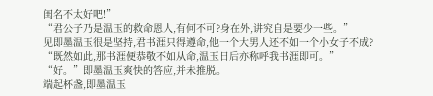闺名不太好吧!”
“君公子乃是温玉的救命恩人,有何不可?身在外,讲究自是要少一些。”
见即墨温玉很是坚持,君书涯只得遵命,他一个大男人还不如一个小女子不成?
“既然如此,那书涯便恭敬不如从命,温玉日后亦称呼我书涯即可。”
“好。”即墨温玉爽快的答应,并未推脱。
端起杯盏,即墨温玉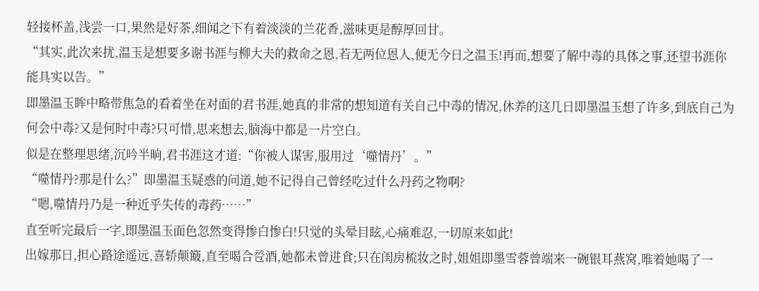轻接杯盖,浅尝一口,果然是好茶,细闻之下有着淡淡的兰花香,滋味更是醇厚回甘。
“其实,此次来扰,温玉是想要多谢书涯与柳大夫的救命之恩,若无两位恩人,便无今日之温玉!再而,想要了解中毒的具体之事,还望书涯你能具实以告。”
即墨温玉眸中略带焦急的看着坐在对面的君书涯,她真的非常的想知道有关自己中毒的情况,休养的这几日即墨温玉想了许多,到底自己为何会中毒?又是何时中毒?只可惜,思来想去,脑海中都是一片空白。
似是在整理思绪,沉吟半晌,君书涯这才道:“你被人谋害,服用过‘噬情丹’。”
“噬情丹?那是什么?”即墨温玉疑惑的问道,她不记得自己曾经吃过什么丹药之物啊?
“嗯,噬情丹乃是一种近乎失传的毒药……”
直至听完最后一字,即墨温玉面色忽然变得惨白惨白!只觉的头晕目眩,心痛难忍,一切原来如此!
出嫁那日,担心路途遥远,喜轿颠簸,直至喝合卺酒,她都未曾进食;只在闺房梳妆之时,姐姐即墨雪蓉曾端来一碗银耳燕窝,唯着她喝了一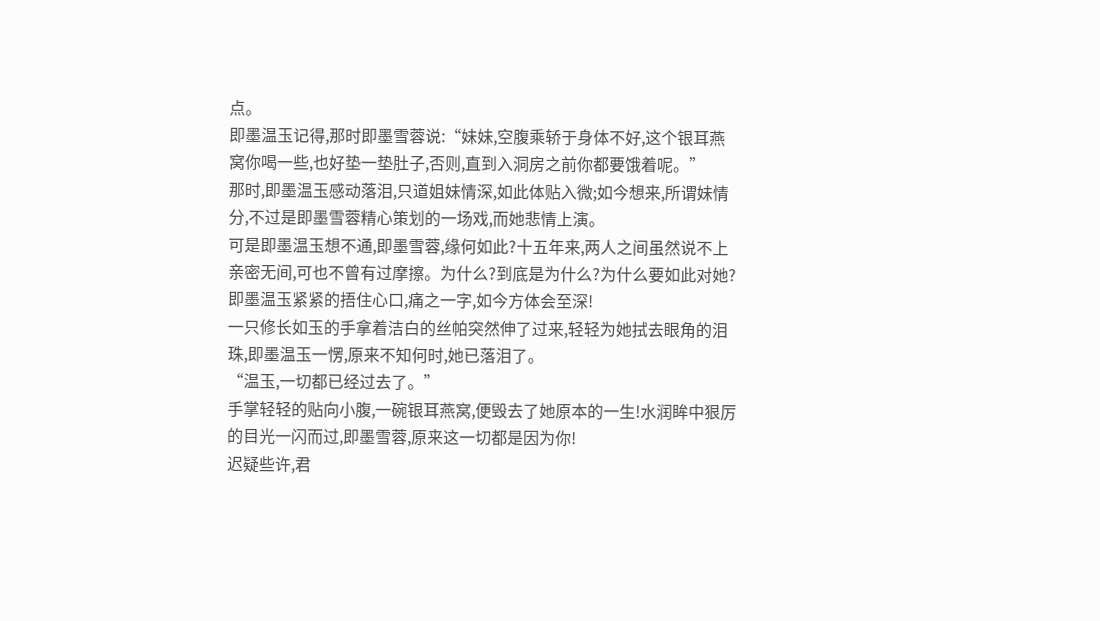点。
即墨温玉记得,那时即墨雪蓉说:“妹妹,空腹乘轿于身体不好,这个银耳燕窝你喝一些,也好垫一垫肚子,否则,直到入洞房之前你都要饿着呢。”
那时,即墨温玉感动落泪,只道姐妹情深,如此体贴入微;如今想来,所谓妹情分,不过是即墨雪蓉精心策划的一场戏,而她悲情上演。
可是即墨温玉想不通,即墨雪蓉,缘何如此?十五年来,两人之间虽然说不上亲密无间,可也不曾有过摩擦。为什么?到底是为什么?为什么要如此对她?
即墨温玉紧紧的捂住心口,痛之一字,如今方体会至深!
一只修长如玉的手拿着洁白的丝帕突然伸了过来,轻轻为她拭去眼角的泪珠,即墨温玉一愣,原来不知何时,她已落泪了。
“温玉,一切都已经过去了。”
手掌轻轻的贴向小腹,一碗银耳燕窝,便毁去了她原本的一生!水润眸中狠厉的目光一闪而过,即墨雪蓉,原来这一切都是因为你!
迟疑些许,君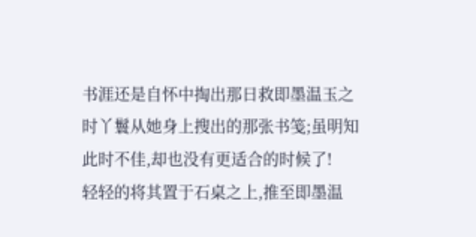书涯还是自怀中掏出那日救即墨温玉之时丫鬟从她身上搜出的那张书笺;虽明知此时不佳,却也没有更适合的时候了!
轻轻的将其置于石桌之上,推至即墨温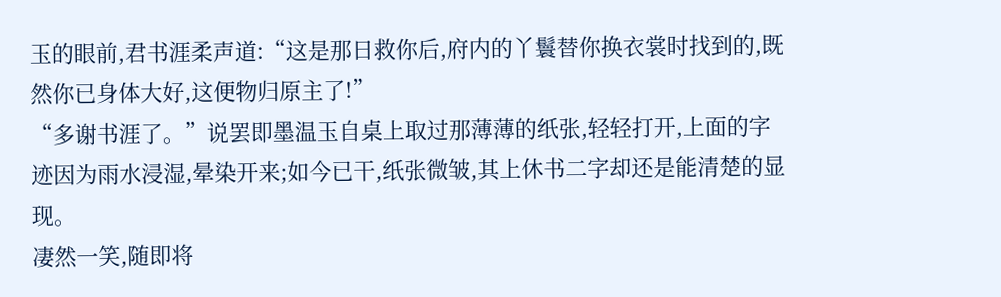玉的眼前,君书涯柔声道:“这是那日救你后,府内的丫鬟替你换衣裳时找到的,既然你已身体大好,这便物归原主了!”
“多谢书涯了。”说罢即墨温玉自桌上取过那薄薄的纸张,轻轻打开,上面的字迹因为雨水浸湿,晕染开来;如今已干,纸张微皱,其上休书二字却还是能清楚的显现。
凄然一笑,随即将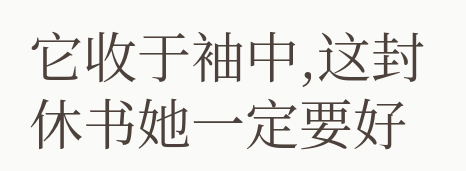它收于袖中,这封休书她一定要好